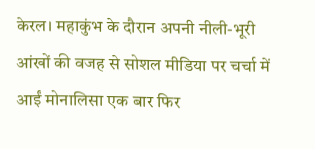केरल। महाकुंभ के दौरान अपनी नीली-भूरी आंखों की वजह से सोशल मीडिया पर चर्चा में आईं मोनालिसा एक बार फिर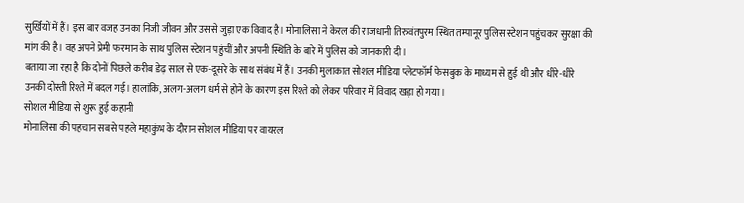सुर्खियों में हैं। इस बार वजह उनका निजी जीवन और उससे जुड़ा एक विवाद है। मोनालिसा ने केरल की राजधानी तिरुवंतपुरम स्थित तम्पानूर पुलिस स्टेशन पहुंचकर सुरक्षा की मांग की है। वह अपने प्रेमी फरमान के साथ पुलिस स्टेशन पहुंचीं और अपनी स्थिति के बारे में पुलिस को जानकारी दी।
बताया जा रहा है कि दोनों पिछले करीब डेढ़ साल से एक-दूसरे के साथ संबंध में हैं। उनकी मुलाकात सोशल मीडिया प्लेटफॉर्म फेसबुक के माध्यम से हुई थी और धीरे-धीरे उनकी दोस्ती रिश्ते में बदल गई। हालांकि, अलग-अलग धर्म से होने के कारण इस रिश्ते को लेकर परिवार में विवाद खड़ा हो गया।
सोशल मीडिया से शुरू हुई कहानी
मोनालिसा की पहचान सबसे पहले महाकुंभ के दौरान सोशल मीडिया पर वायरल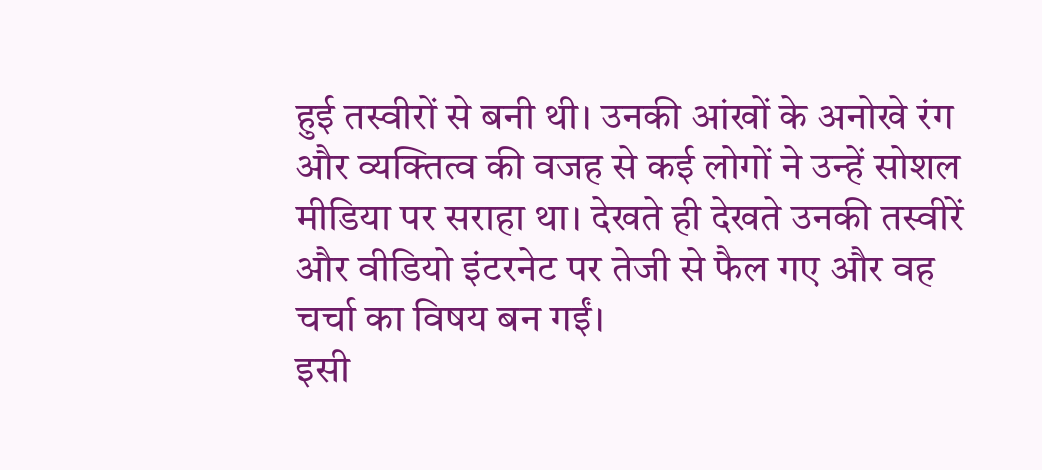हुई तस्वीरों से बनी थी। उनकी आंखों के अनोखे रंग और व्यक्तित्व की वजह से कई लोगों ने उन्हें सोशल मीडिया पर सराहा था। देखते ही देखते उनकी तस्वीरें और वीडियो इंटरनेट पर तेजी से फैल गए और वह चर्चा का विषय बन गईं।
इसी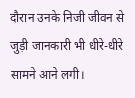दौरान उनके निजी जीवन से जुड़ी जानकारी भी धीरे-धीरे सामने आने लगी।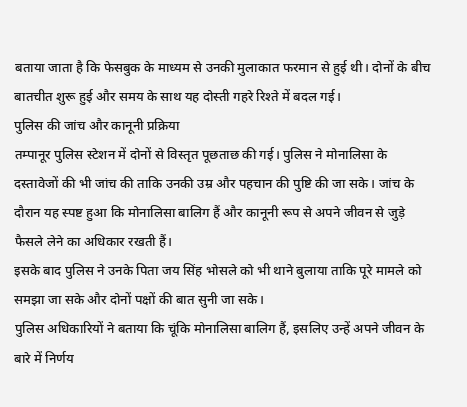बताया जाता है कि फेसबुक के माध्यम से उनकी मुलाकात फरमान से हुई थी। दोनों के बीच बातचीत शुरू हुई और समय के साथ यह दोस्ती गहरे रिश्ते में बदल गई।
पुलिस की जांच और कानूनी प्रक्रिया
तम्पानूर पुलिस स्टेशन में दोनों से विस्तृत पूछताछ की गई। पुलिस ने मोनालिसा के दस्तावेजों की भी जांच की ताकि उनकी उम्र और पहचान की पुष्टि की जा सके। जांच के दौरान यह स्पष्ट हुआ कि मोनालिसा बालिग हैं और कानूनी रूप से अपने जीवन से जुड़े फैसले लेने का अधिकार रखती हैं।
इसके बाद पुलिस ने उनके पिता जय सिंह भोसले को भी थाने बुलाया ताकि पूरे मामले को समझा जा सके और दोनों पक्षों की बात सुनी जा सके।
पुलिस अधिकारियों ने बताया कि चूंकि मोनालिसा बालिग हैं, इसलिए उन्हें अपने जीवन के बारे में निर्णय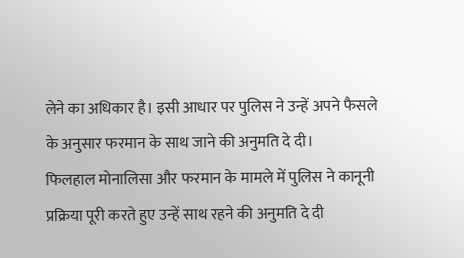लेने का अधिकार है। इसी आधार पर पुलिस ने उन्हें अपने फैसले के अनुसार फरमान के साथ जाने की अनुमति दे दी।
फिलहाल मोनालिसा और फरमान के मामले में पुलिस ने कानूनी प्रक्रिया पूरी करते हुए उन्हें साथ रहने की अनुमति दे दी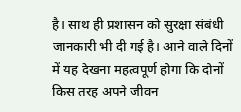है। साथ ही प्रशासन को सुरक्षा संबंधी जानकारी भी दी गई है। आने वाले दिनों में यह देखना महत्वपूर्ण होगा कि दोनों किस तरह अपने जीवन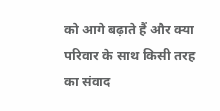को आगे बढ़ाते हैं और क्या परिवार के साथ किसी तरह का संवाद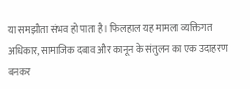या समझौता संभव हो पाता है। फिलहाल यह मामला व्यक्तिगत अधिकार, सामाजिक दबाव और कानून के संतुलन का एक उदाहरण बनकर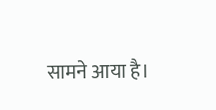सामने आया है।